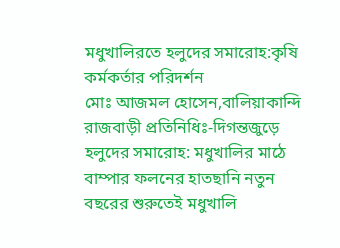মধুখালিরতে হলুদের সমারোহ:কৃষি কর্মকর্তার পরিদর্শন
মোঃ আজমল হোসেন,বালিয়াকান্দি রাজবাড়ী প্রতিনিধিঃ-দিগন্তজুড়ে হলুদের সমারোহ: মধুখালির মাঠে বাম্পার ফলনের হাতছানি নতুন বছরের শুরুতেই মধুখালি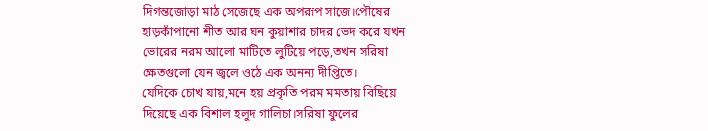দিগন্তজোড়া মাঠ সেজেছে এক অপরূপ সাজে।পৌষের হাড়কাঁপানো শীত আর ঘন কুয়াশার চাদর ভেদ করে যখন ভোরের নরম আলো মাটিতে লুটিয়ে পড়ে,তখন সরিষা ক্ষেতগুলো যেন জ্বলে ওঠে এক অনন্য দীপ্তিতে।
যেদিকে চোখ যায়,মনে হয় প্রকৃতি পরম মমতায় বিছিয়ে দিয়েছে এক বিশাল হলুদ গালিচা।সরিষা ফুলের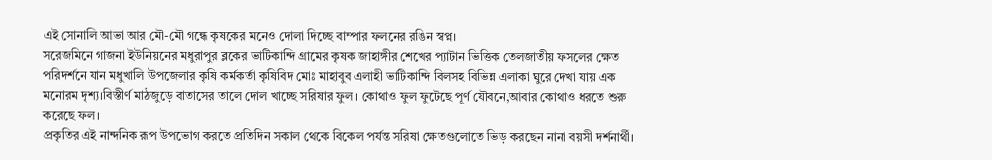এই সোনালি আভা আর মৌ-মৌ গন্ধে কৃষকের মনেও দোলা দিচ্ছে বাম্পার ফলনের রঙিন স্বপ্ন।
সরেজমিনে গাজনা ইউনিয়নের মধুরাপুর ব্লকের ভাটিকান্দি গ্রামের কৃষক জাহাঙ্গীর শেখের প্যাটান ভিত্তিক তেলজাতীয় ফসলের ক্ষেত পরিদর্শনে যান মধুখালি উপজেলার কৃষি কর্মকর্তা কৃষিবিদ মোঃ মাহাবুব এলাহী ভাটিকান্দি বিলসহ বিভিন্ন এলাকা ঘুরে দেখা যায় এক মনোরম দৃশ্য।বিস্তীর্ণ মাঠজুড়ে বাতাসের তালে দোল খাচ্ছে সরিষার ফুল। কোথাও ফুল ফুটেছে পূর্ণ যৌবনে,আবার কোথাও ধরতে শুরু করেছে ফল।
প্রকৃতির এই নান্দনিক রূপ উপভোগ করতে প্রতিদিন সকাল থেকে বিকেল পর্যন্ত সরিষা ক্ষেতগুলোতে ভিড় করছেন নানা বয়সী দর্শনার্থী।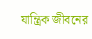যান্ত্রিক জীবনের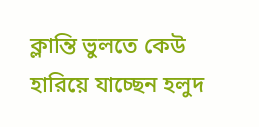ক্লান্তি ভুলতে কেউ হারিয়ে যাচ্ছেন হলুদ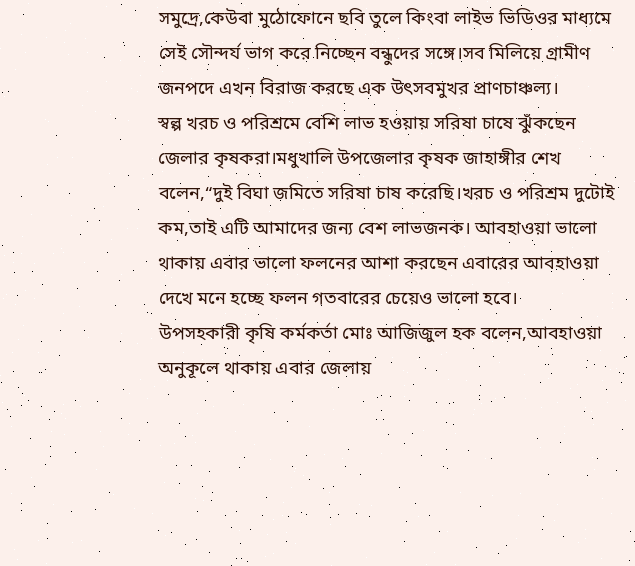সমুদ্রে,কেউবা মুঠোফোনে ছবি তুলে কিংবা লাইভ ভিডিওর মাধ্যমে সেই সৌন্দর্য ভাগ করে নিচ্ছেন বন্ধুদের সঙ্গে।সব মিলিয়ে গ্রামীণ জনপদে এখন বিরাজ করছে এক উৎসবমুখর প্রাণচাঞ্চল্য।
স্বল্প খরচ ও পরিশ্রমে বেশি লাভ হওয়ায় সরিষা চাষে ঝুঁকছেন জেলার কৃষকরা।মধুখালি উপজেলার কৃষক জাহাঙ্গীর শেখ বলেন,“দুই বিঘা জমিতে সরিষা চাষ করেছি।খরচ ও পরিশ্রম দুটোই কম,তাই এটি আমাদের জন্য বেশ লাভজনক। আবহাওয়া ভালো থাকায় এবার ভালো ফলনের আশা করছেন এবারের আবহাওয়া দেখে মনে হচ্ছে ফলন গতবারের চেয়েও ভালো হবে।
উপসহকারী কৃষি কর্মকর্তা মোঃ আজিজুল হক বলেন,আবহাওয়া অনুকূলে থাকায় এবার জেলায়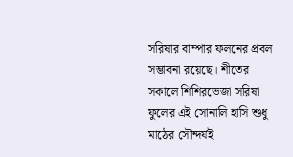সরিষার বাম্পার ফলনের প্রবল সম্ভাবনা রয়েছে। শীতের সকালে শিশিরভেজা সরিষা ফুলের এই সোনালি হাসি শুধু মাঠের সৌন্দর্যই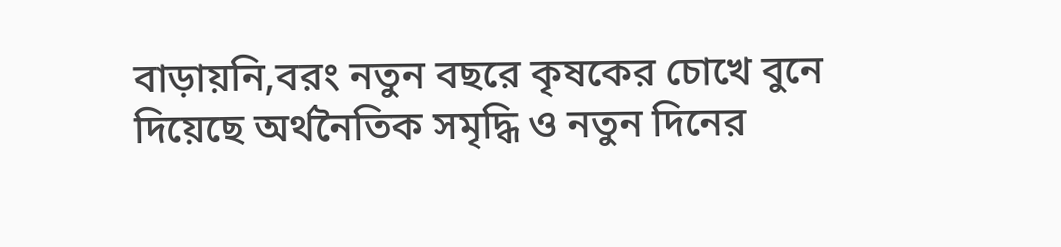বাড়ায়নি,বরং নতুন বছরে কৃষকের চোখে বুনে দিয়েছে অর্থনৈতিক সমৃদ্ধি ও নতুন দিনের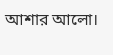আশার আলো।